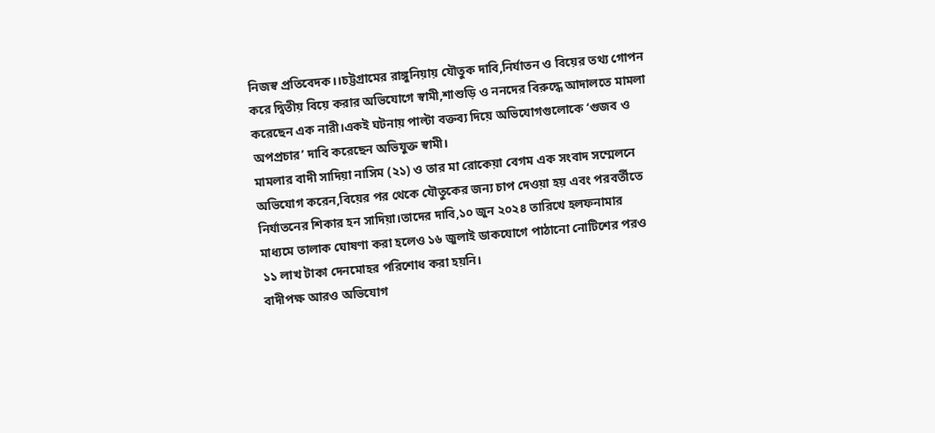নিজস্ব প্রতিবেদক।।চট্টগ্রামের রাঙ্গুনিয়ায় যৌতুক দাবি,নির্যাতন ও বিয়ের তথ্য গোপন করে দ্বিতীয় বিয়ে করার অভিযোগে স্বামী,শাশুড়ি ও ননদের বিরুদ্ধে আদালতে মামলা করেছেন এক নারী।একই ঘটনায় পাল্টা বক্তব্য দিয়ে অভিযোগগুলোকে ‘গুজব ও অপপ্রচার’ দাবি করেছেন অভিযুক্ত স্বামী।
মামলার বাদী সাদিয়া নাসিম (২১) ও তার মা রোকেয়া বেগম এক সংবাদ সম্মেলনে অভিযোগ করেন,বিয়ের পর থেকে যৌতুকের জন্য চাপ দেওয়া হয় এবং পরবর্তীতে নির্যাতনের শিকার হন সাদিয়া।তাদের দাবি,১০ জুন ২০২৪ তারিখে হলফনামার মাধ্যমে তালাক ঘোষণা করা হলেও ১৬ জুলাই ডাকযোগে পাঠানো নোটিশের পরও ১১ লাখ টাকা দেনমোহর পরিশোধ করা হয়নি।
বাদীপক্ষ আরও অভিযোগ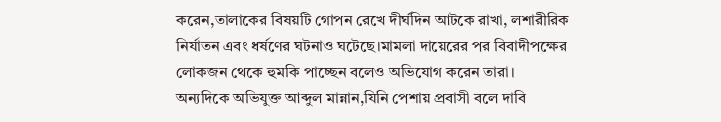করেন,তালাকের বিষয়টি গোপন রেখে দীর্ঘদিন আটকে রাখা, লশারীরিক নির্যাতন এবং ধর্ষণের ঘটনাও ঘটেছে।মামলা দায়েরের পর বিবাদীপক্ষের লোকজন থেকে হুমকি পাচ্ছেন বলেও অভিযোগ করেন তারা।
অন্যদিকে অভিযুক্ত আব্দুল মান্নান,যিনি পেশায় প্রবাসী বলে দাবি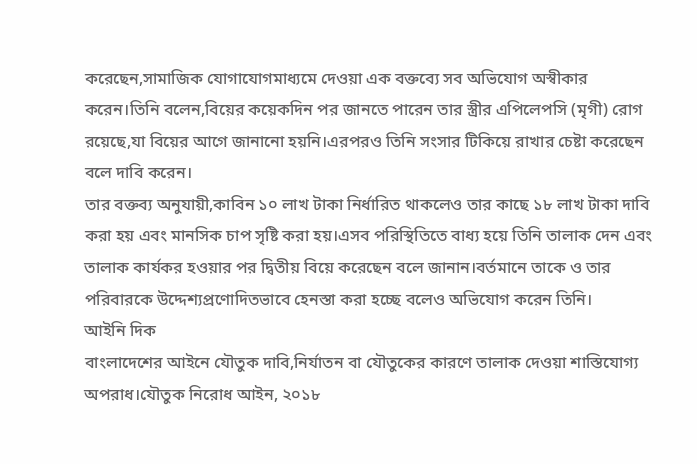করেছেন,সামাজিক যোগাযোগমাধ্যমে দেওয়া এক বক্তব্যে সব অভিযোগ অস্বীকার করেন।তিনি বলেন,বিয়ের কয়েকদিন পর জানতে পারেন তার স্ত্রীর এপিলেপসি (মৃগী) রোগ রয়েছে,যা বিয়ের আগে জানানো হয়নি।এরপরও তিনি সংসার টিকিয়ে রাখার চেষ্টা করেছেন বলে দাবি করেন।
তার বক্তব্য অনুযায়ী,কাবিন ১০ লাখ টাকা নির্ধারিত থাকলেও তার কাছে ১৮ লাখ টাকা দাবি করা হয় এবং মানসিক চাপ সৃষ্টি করা হয়।এসব পরিস্থিতিতে বাধ্য হয়ে তিনি তালাক দেন এবং তালাক কার্যকর হওয়ার পর দ্বিতীয় বিয়ে করেছেন বলে জানান।বর্তমানে তাকে ও তার পরিবারকে উদ্দেশ্যপ্রণোদিতভাবে হেনস্তা করা হচ্ছে বলেও অভিযোগ করেন তিনি।
আইনি দিক
বাংলাদেশের আইনে যৌতুক দাবি,নির্যাতন বা যৌতুকের কারণে তালাক দেওয়া শাস্তিযোগ্য অপরাধ।যৌতুক নিরোধ আইন, ২০১৮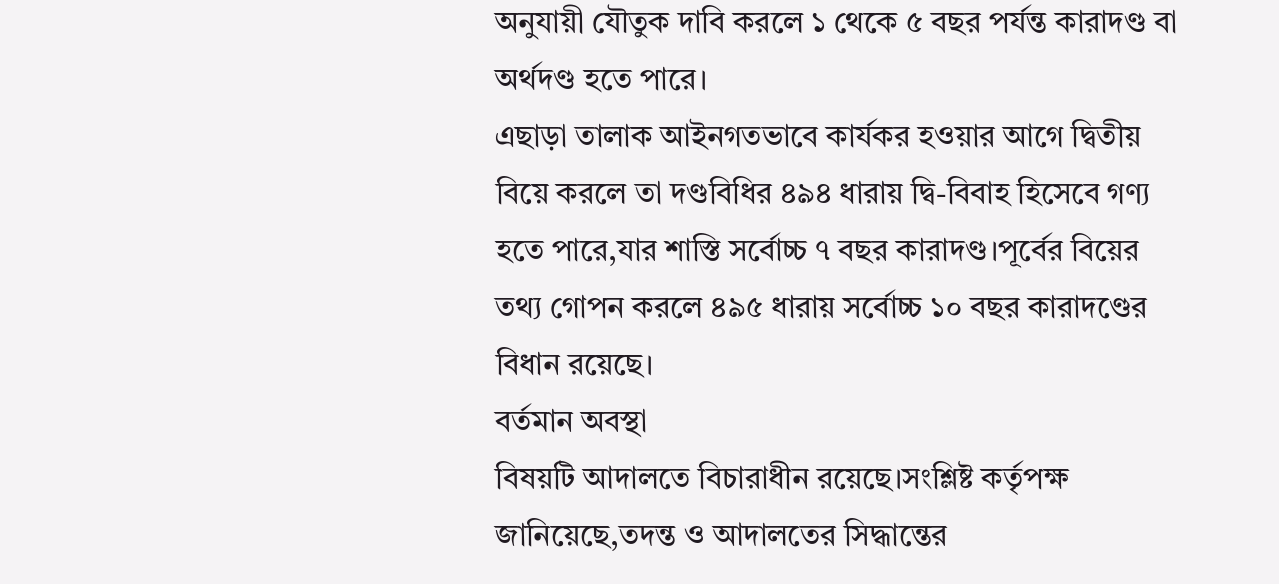অনুযায়ী যৌতুক দাবি করলে ১ থেকে ৫ বছর পর্যন্ত কারাদণ্ড বা অর্থদণ্ড হতে পারে।
এছাড়া তালাক আইনগতভাবে কার্যকর হওয়ার আগে দ্বিতীয় বিয়ে করলে তা দণ্ডবিধির ৪৯৪ ধারায় দ্বি-বিবাহ হিসেবে গণ্য হতে পারে,যার শাস্তি সর্বোচ্চ ৭ বছর কারাদণ্ড।পূর্বের বিয়ের তথ্য গোপন করলে ৪৯৫ ধারায় সর্বোচ্চ ১০ বছর কারাদণ্ডের বিধান রয়েছে।
বর্তমান অবস্থা
বিষয়টি আদালতে বিচারাধীন রয়েছে।সংশ্লিষ্ট কর্তৃপক্ষ জানিয়েছে,তদন্ত ও আদালতের সিদ্ধান্তের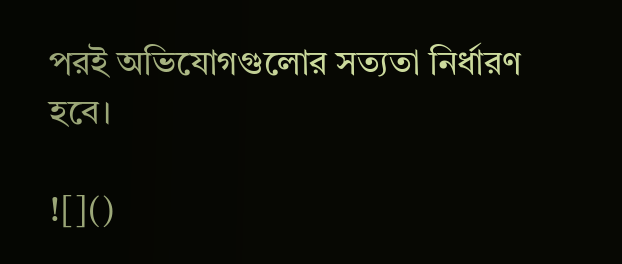পরই অভিযোগগুলোর সত্যতা নির্ধারণ হবে।

![]()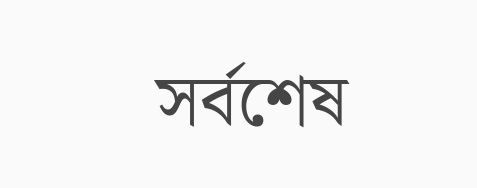সর্বশেষ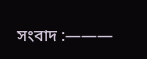সংবাদ :———